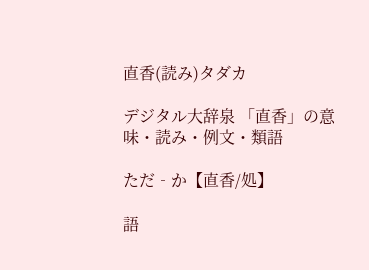直香(読み)タダカ

デジタル大辞泉 「直香」の意味・読み・例文・類語

ただ‐か【直香/処】

語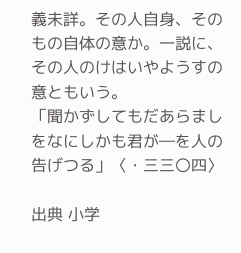義未詳。その人自身、そのもの自体の意か。一説に、その人のけはいやようすの意ともいう。
「聞かずしてもだあらましをなにしかも君が―を人の告げつる」〈・三三〇四〉

出典 小学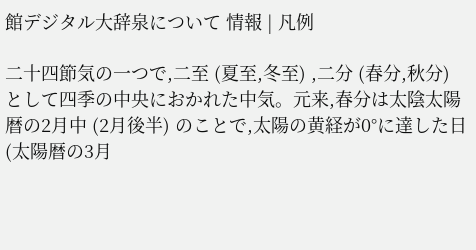館デジタル大辞泉について 情報 | 凡例

二十四節気の一つで,二至 (夏至,冬至) ,二分 (春分,秋分) として四季の中央におかれた中気。元来,春分は太陰太陽暦の2月中 (2月後半) のことで,太陽の黄経が0°に達した日 (太陽暦の3月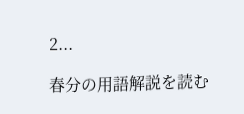2...

春分の用語解説を読む